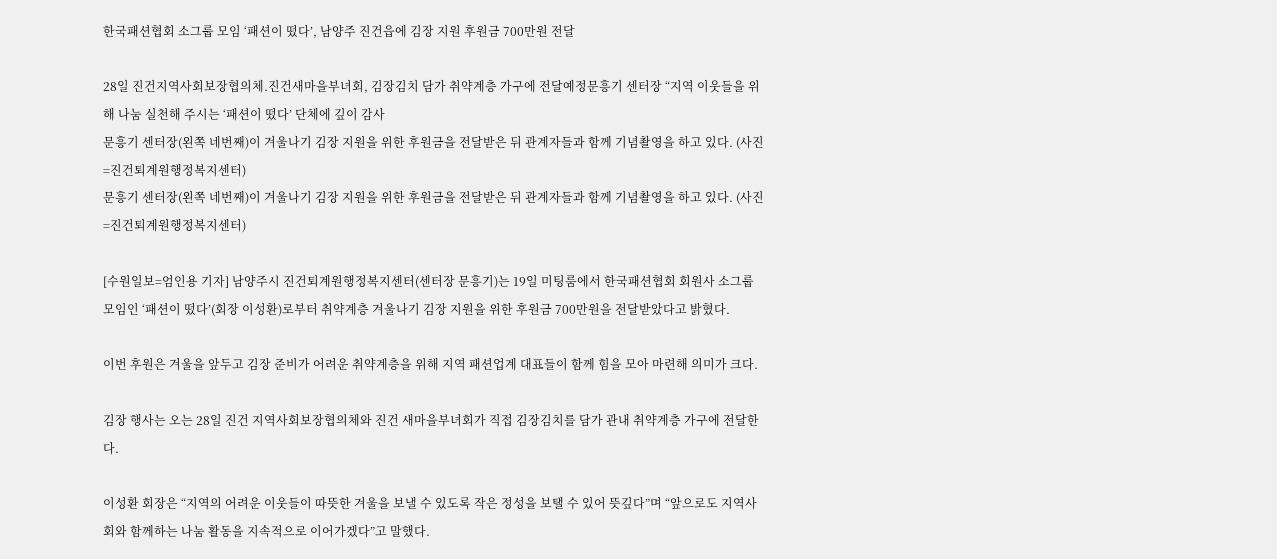한국패션협회 소그룹 모임 ‘패션이 떴다’, 남양주 진건읍에 김장 지원 후원금 700만원 전달

28일 진건지역사회보장협의체.진건새마을부녀회, 김장김치 담가 취약계층 가구에 전달예정문흥기 센터장 “지역 이웃들을 위해 나눔 실천해 주시는 ‘패션이 떴다’ 단체에 깊이 감사
문흥기 센터장(왼쪽 네번째)이 겨울나기 김장 지원을 위한 후원금을 전달받은 뒤 관계자들과 함께 기념촬영을 하고 있다. (사진=진건퇴계원행정복지센터)
문흥기 센터장(왼쪽 네번째)이 겨울나기 김장 지원을 위한 후원금을 전달받은 뒤 관계자들과 함께 기념촬영을 하고 있다. (사진=진건퇴계원행정복지센터)

[수원일보=엄인용 기자] 남양주시 진건퇴계원행정복지센터(센터장 문흥기)는 19일 미팅룸에서 한국패션협회 회원사 소그룹 모임인 ‘패션이 떴다’(회장 이성환)로부터 취약계층 겨울나기 김장 지원을 위한 후원금 700만원을 전달받았다고 밝혔다.

이번 후원은 겨울을 앞두고 김장 준비가 어려운 취약계층을 위해 지역 패션업계 대표들이 함께 힘을 모아 마련해 의미가 크다.

김장 행사는 오는 28일 진건 지역사회보장협의체와 진건 새마을부녀회가 직접 김장김치를 담가 관내 취약계층 가구에 전달한다.

이성환 회장은 “지역의 어려운 이웃들이 따뜻한 겨울을 보낼 수 있도록 작은 정성을 보탤 수 있어 뜻깊다”며 “앞으로도 지역사회와 함께하는 나눔 활동을 지속적으로 이어가겠다”고 말했다.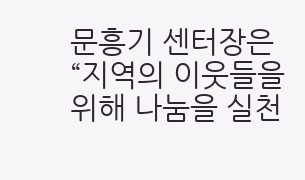문흥기 센터장은 “지역의 이웃들을 위해 나눔을 실천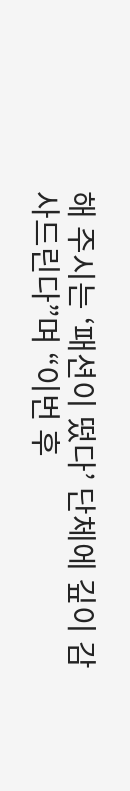해 주시는 ‘패션이 떴다’ 단체에 깊이 감사드린다”며 “이번 후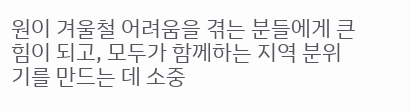원이 겨울철 어려움을 겪는 분들에게 큰 힘이 되고, 모두가 함께하는 지역 분위기를 만드는 데 소중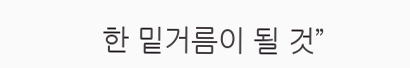한 밑거름이 될 것”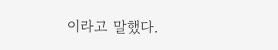이라고 말했다.